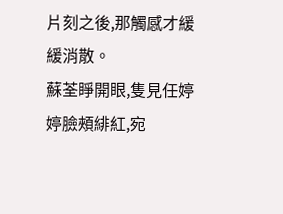片刻之後,那觸感才緩緩消散。
蘇荃睜開眼,隻見任婷婷臉頰緋紅,宛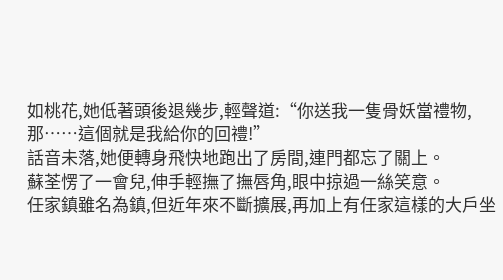如桃花,她低著頭後退幾步,輕聲道:“你送我一隻骨妖當禮物,那……這個就是我給你的回禮!”
話音未落,她便轉身飛快地跑出了房間,連門都忘了關上。
蘇荃愣了一會兒,伸手輕撫了撫唇角,眼中掠過一絲笑意。
任家鎮雖名為鎮,但近年來不斷擴展,再加上有任家這樣的大戶坐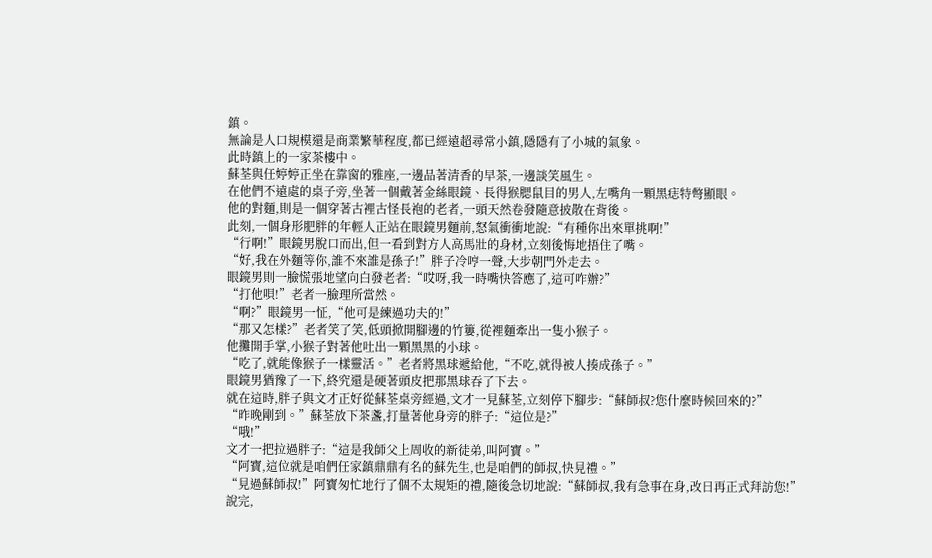鎮。
無論是人口規模還是商業繁華程度,都已經遠超尋常小鎮,隱隱有了小城的氣象。
此時鎮上的一家茶樓中。
蘇荃與任婷婷正坐在靠窗的雅座,一邊品著清香的早茶,一邊談笑風生。
在他們不遠處的桌子旁,坐著一個戴著金絲眼鏡、長得猴腮鼠目的男人,左嘴角一顆黑痣特彆顯眼。
他的對麵,則是一個穿著古裡古怪長袍的老者,一頭天然卷發隨意披散在背後。
此刻,一個身形肥胖的年輕人正站在眼鏡男麵前,怒氣衝衝地說:“有種你出來單挑啊!”
“行啊!”眼鏡男脫口而出,但一看到對方人高馬壯的身材,立刻後悔地捂住了嘴。
“好,我在外麵等你,誰不來誰是孫子!”胖子冷哼一聲,大步朝門外走去。
眼鏡男則一臉慌張地望向白發老者:“哎呀,我一時嘴快答應了,這可咋辦?”
“打他唄!”老者一臉理所當然。
“啊?”眼鏡男一怔,“他可是練過功夫的!”
“那又怎樣?”老者笑了笑,低頭掀開腳邊的竹簍,從裡麵牽出一隻小猴子。
他攤開手掌,小猴子對著他吐出一顆黑黑的小球。
“吃了,就能像猴子一樣靈活。”老者將黑球遞給他,“不吃,就得被人揍成孫子。”
眼鏡男猶豫了一下,終究還是硬著頭皮把那黑球吞了下去。
就在這時,胖子與文才正好從蘇荃桌旁經過,文才一見蘇荃,立刻停下腳步:“蘇師叔?您什麼時候回來的?”
“昨晚剛到。”蘇荃放下茶盞,打量著他身旁的胖子:“這位是?”
“哦!”
文才一把拉過胖子:“這是我師父上周收的新徒弟,叫阿寶。”
“阿寶,這位就是咱們任家鎮鼎鼎有名的蘇先生,也是咱們的師叔,快見禮。”
“見過蘇師叔!”阿寶匆忙地行了個不太規矩的禮,隨後急切地說:“蘇師叔,我有急事在身,改日再正式拜訪您!”
說完,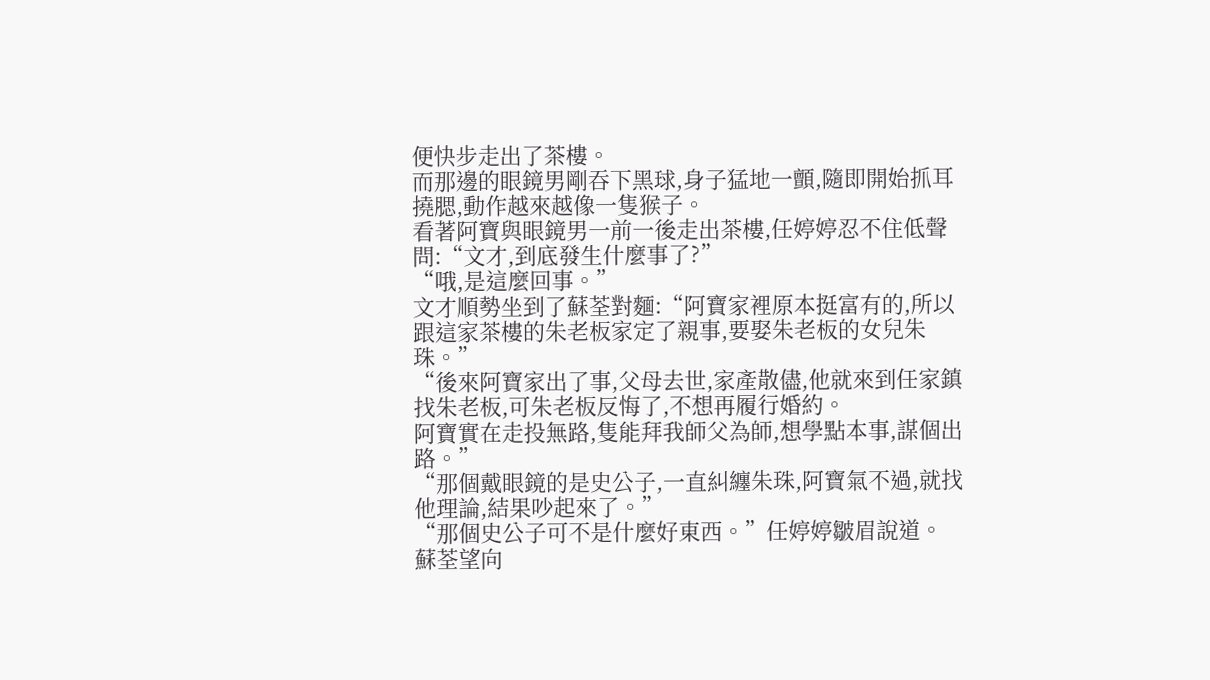便快步走出了茶樓。
而那邊的眼鏡男剛吞下黑球,身子猛地一顫,隨即開始抓耳撓腮,動作越來越像一隻猴子。
看著阿寶與眼鏡男一前一後走出茶樓,任婷婷忍不住低聲問:“文才,到底發生什麼事了?”
“哦,是這麼回事。”
文才順勢坐到了蘇荃對麵:“阿寶家裡原本挺富有的,所以跟這家茶樓的朱老板家定了親事,要娶朱老板的女兒朱珠。”
“後來阿寶家出了事,父母去世,家產散儘,他就來到任家鎮找朱老板,可朱老板反悔了,不想再履行婚約。
阿寶實在走投無路,隻能拜我師父為師,想學點本事,謀個出路。”
“那個戴眼鏡的是史公子,一直糾纏朱珠,阿寶氣不過,就找他理論,結果吵起來了。”
“那個史公子可不是什麼好東西。”任婷婷皺眉說道。
蘇荃望向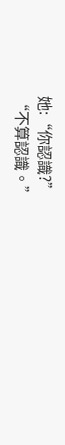她:“你認識?”
“不算認識。”